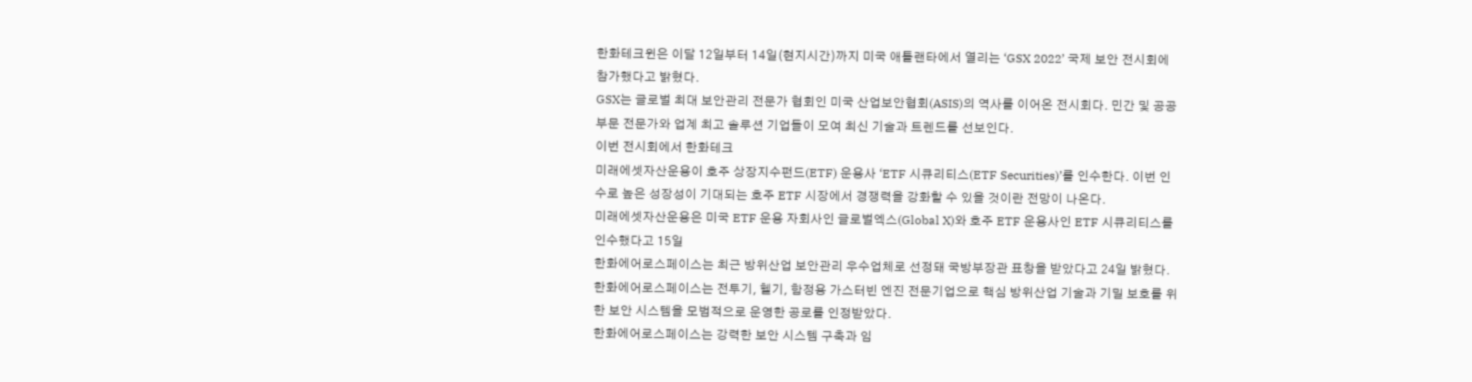한화테크윈은 이달 12일부터 14일(현지시간)까지 미국 애틀랜타에서 열리는 ‘GSX 2022’ 국제 보안 전시회에 참가했다고 밝혔다.
GSX는 글로벌 최대 보안관리 전문가 협회인 미국 산업보안협회(ASIS)의 역사를 이어온 전시회다. 민간 및 공공 부문 전문가와 업계 최고 솔루션 기업들이 모여 최신 기술과 트렌드를 선보인다.
이번 전시회에서 한화테크
미래에셋자산운용이 호주 상장지수펀드(ETF) 운용사 ‘ETF 시큐리티스(ETF Securities)’를 인수한다. 이번 인수로 높은 성장성이 기대되는 호주 ETF 시장에서 경쟁력을 강화할 수 있을 것이란 전망이 나온다.
미래에셋자산운용은 미국 ETF 운용 자회사인 글로벌엑스(Global X)와 호주 ETF 운용사인 ETF 시큐리티스를 인수했다고 15일
한화에어로스페이스는 최근 방위산업 보안관리 우수업체로 선정돼 국방부장관 표창을 받았다고 24일 밝혔다.
한화에어로스페이스는 전투기, 헬기, 함정용 가스터빈 엔진 전문기업으로 핵심 방위산업 기술과 기밀 보호를 위한 보안 시스템을 모범적으로 운영한 공로를 인정받았다.
한화에어로스페이스는 강력한 보안 시스템 구축과 임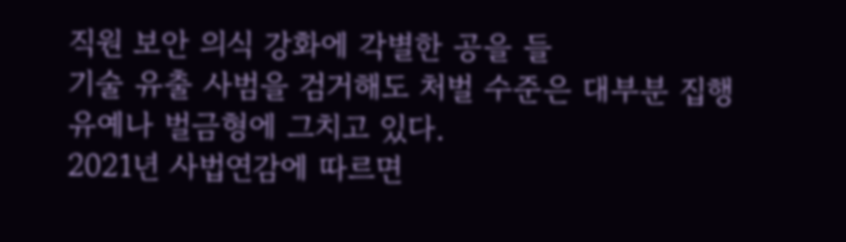직원 보안 의식 강화에 각별한 공을 들
기술 유출 사범을 검거해도 처벌 수준은 대부분 집행유예나 벌금형에 그치고 있다.
2021년 사법연감에 따르면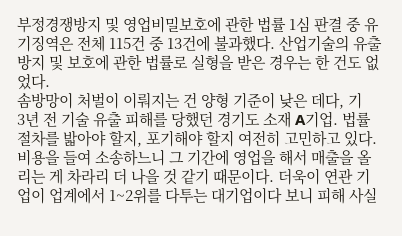부정경쟁방지 및 영업비밀보호에 관한 법률 1심 판결 중 유기징역은 전체 115건 중 13건에 불과했다. 산업기술의 유출방지 및 보호에 관한 법률로 실형을 받은 경우는 한 건도 없었다.
솜방망이 처벌이 이뤄지는 건 양형 기준이 낮은 데다, 기
3년 전 기술 유출 피해를 당했던 경기도 소재 A기업. 법률 절차를 밟아야 할지, 포기해야 할지 여전히 고민하고 있다. 비용을 들여 소송하느니 그 기간에 영업을 해서 매출을 올리는 게 차라리 더 나을 것 같기 때문이다. 더욱이 연관 기업이 업계에서 1~2위를 다투는 대기업이다 보니 피해 사실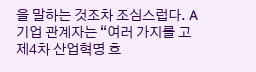을 말하는 것조차 조심스럽다. A기업 관계자는 “여러 가지를 고
제4차 산업혁명 흐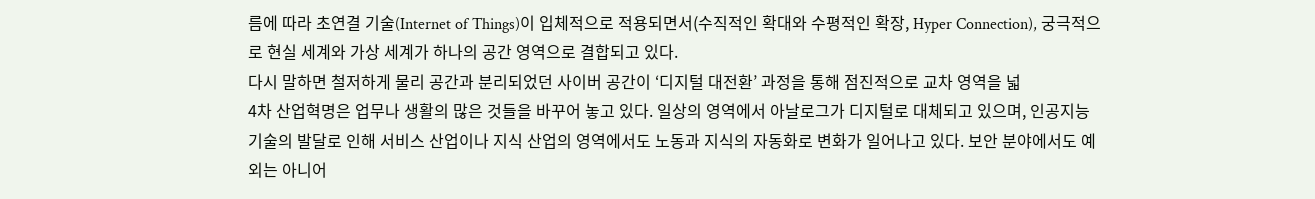름에 따라 초연결 기술(Internet of Things)이 입체적으로 적용되면서(수직적인 확대와 수평적인 확장, Hyper Connection), 궁극적으로 현실 세계와 가상 세계가 하나의 공간 영역으로 결합되고 있다.
다시 말하면 철저하게 물리 공간과 분리되었던 사이버 공간이 ‘디지털 대전환’ 과정을 통해 점진적으로 교차 영역을 넓
4차 산업혁명은 업무나 생활의 많은 것들을 바꾸어 놓고 있다. 일상의 영역에서 아날로그가 디지털로 대체되고 있으며, 인공지능 기술의 발달로 인해 서비스 산업이나 지식 산업의 영역에서도 노동과 지식의 자동화로 변화가 일어나고 있다. 보안 분야에서도 예외는 아니어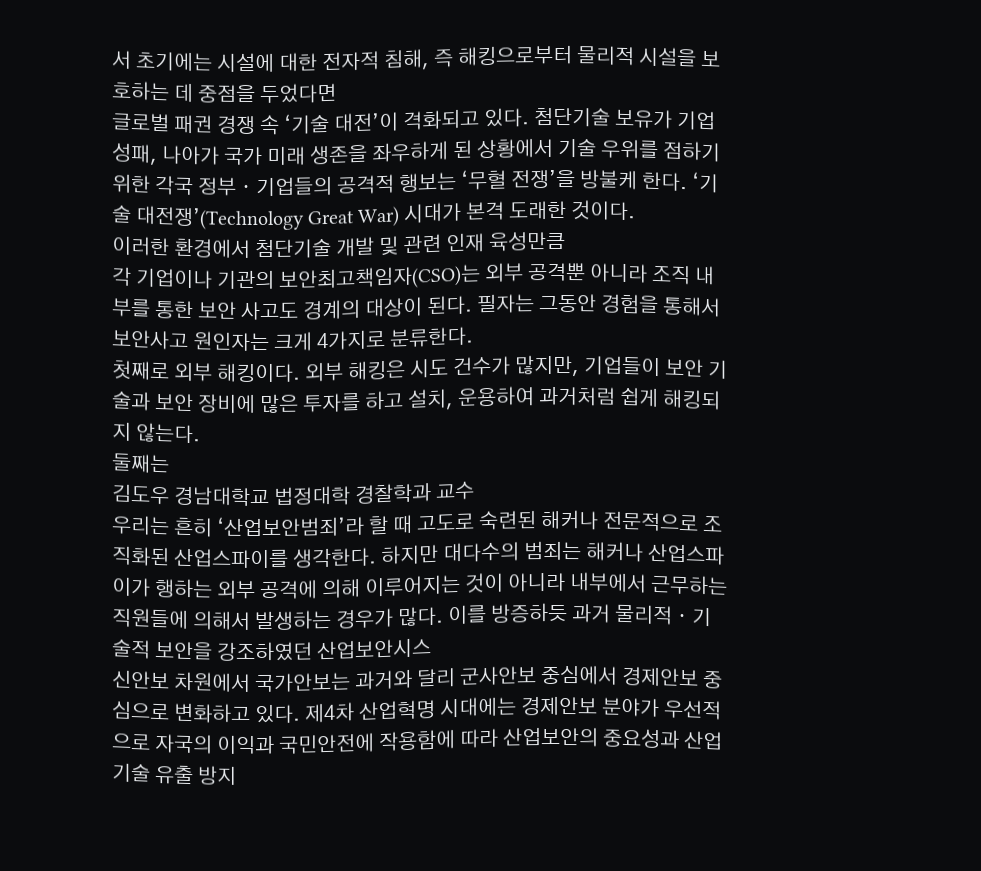서 초기에는 시설에 대한 전자적 침해, 즉 해킹으로부터 물리적 시설을 보호하는 데 중점을 두었다면
글로벌 패권 경쟁 속 ‘기술 대전’이 격화되고 있다. 첨단기술 보유가 기업 성패, 나아가 국가 미래 생존을 좌우하게 된 상황에서 기술 우위를 점하기 위한 각국 정부ㆍ기업들의 공격적 행보는 ‘무혈 전쟁’을 방불케 한다. ‘기술 대전쟁’(Technology Great War) 시대가 본격 도래한 것이다.
이러한 환경에서 첨단기술 개발 및 관련 인재 육성만큼
각 기업이나 기관의 보안최고책임자(CSO)는 외부 공격뿐 아니라 조직 내부를 통한 보안 사고도 경계의 대상이 된다. 필자는 그동안 경험을 통해서 보안사고 원인자는 크게 4가지로 분류한다.
첫째로 외부 해킹이다. 외부 해킹은 시도 건수가 많지만, 기업들이 보안 기술과 보안 장비에 많은 투자를 하고 설치, 운용하여 과거처럼 쉽게 해킹되지 않는다.
둘째는
김도우 경남대학교 법정대학 경찰학과 교수
우리는 흔히 ‘산업보안범죄’라 할 때 고도로 숙련된 해커나 전문적으로 조직화된 산업스파이를 생각한다. 하지만 대다수의 범죄는 해커나 산업스파이가 행하는 외부 공격에 의해 이루어지는 것이 아니라 내부에서 근무하는 직원들에 의해서 발생하는 경우가 많다. 이를 방증하듯 과거 물리적ㆍ기술적 보안을 강조하였던 산업보안시스
신안보 차원에서 국가안보는 과거와 달리 군사안보 중심에서 경제안보 중심으로 변화하고 있다. 제4차 산업혁명 시대에는 경제안보 분야가 우선적으로 자국의 이익과 국민안전에 작용함에 따라 산업보안의 중요성과 산업기술 유출 방지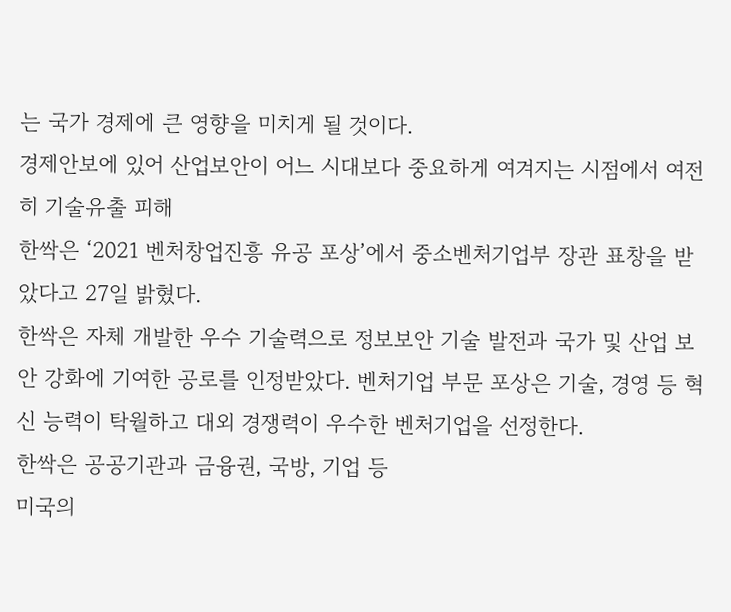는 국가 경제에 큰 영향을 미치게 될 것이다.
경제안보에 있어 산업보안이 어느 시대보다 중요하게 여겨지는 시점에서 여전히 기술유출 피해
한싹은 ‘2021 벤처창업진흥 유공 포상’에서 중소벤처기업부 장관 표창을 받았다고 27일 밝혔다.
한싹은 자체 개발한 우수 기술력으로 정보보안 기술 발전과 국가 및 산업 보안 강화에 기여한 공로를 인정받았다. 벤처기업 부문 포상은 기술, 경영 등 혁신 능력이 탁월하고 대외 경쟁력이 우수한 벤처기업을 선정한다.
한싹은 공공기관과 금융권, 국방, 기업 등
미국의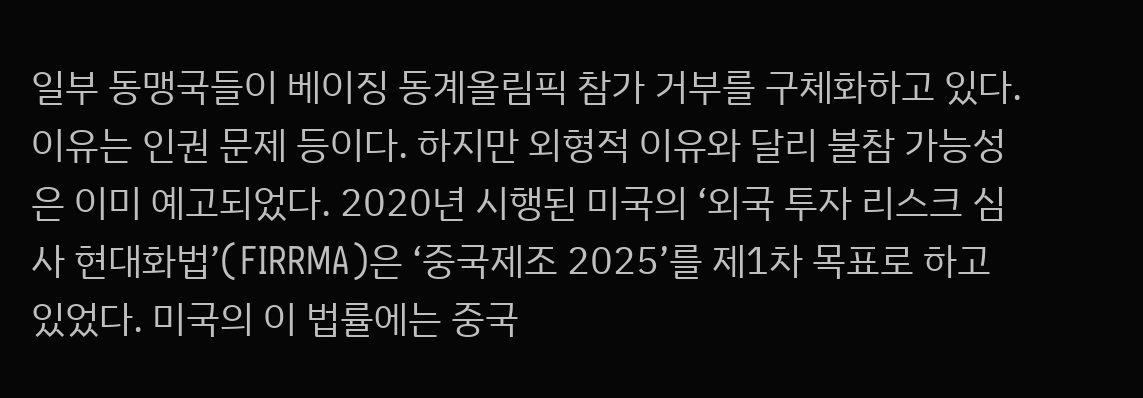일부 동맹국들이 베이징 동계올림픽 참가 거부를 구체화하고 있다. 이유는 인권 문제 등이다. 하지만 외형적 이유와 달리 불참 가능성은 이미 예고되었다. 2020년 시행된 미국의 ‘외국 투자 리스크 심사 현대화법’(FIRRMA)은 ‘중국제조 2025’를 제1차 목표로 하고 있었다. 미국의 이 법률에는 중국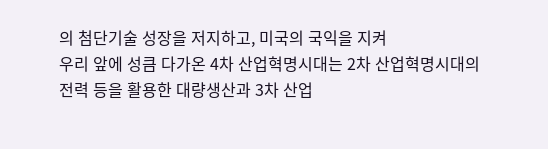의 첨단기술 성장을 저지하고, 미국의 국익을 지켜
우리 앞에 성큼 다가온 4차 산업혁명시대는 2차 산업혁명시대의 전력 등을 활용한 대량생산과 3차 산업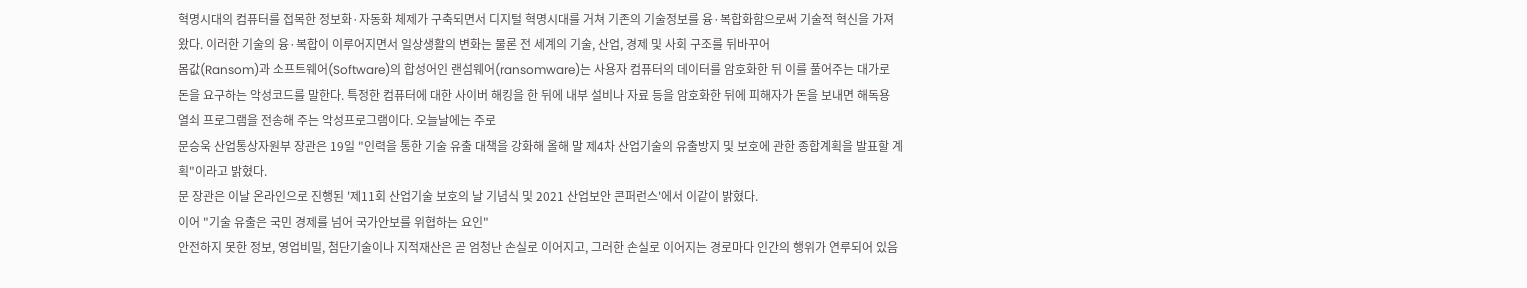혁명시대의 컴퓨터를 접목한 정보화·자동화 체제가 구축되면서 디지털 혁명시대를 거쳐 기존의 기술정보를 융·복합화함으로써 기술적 혁신을 가져왔다. 이러한 기술의 융·복합이 이루어지면서 일상생활의 변화는 물론 전 세계의 기술, 산업, 경제 및 사회 구조를 뒤바꾸어
몸값(Ransom)과 소프트웨어(Software)의 합성어인 랜섬웨어(ransomware)는 사용자 컴퓨터의 데이터를 암호화한 뒤 이를 풀어주는 대가로 돈을 요구하는 악성코드를 말한다. 특정한 컴퓨터에 대한 사이버 해킹을 한 뒤에 내부 설비나 자료 등을 암호화한 뒤에 피해자가 돈을 보내면 해독용 열쇠 프로그램을 전송해 주는 악성프로그램이다. 오늘날에는 주로
문승욱 산업통상자원부 장관은 19일 "인력을 통한 기술 유출 대책을 강화해 올해 말 제4차 산업기술의 유출방지 및 보호에 관한 종합계획을 발표할 계획"이라고 밝혔다.
문 장관은 이날 온라인으로 진행된 '제11회 산업기술 보호의 날 기념식 및 2021 산업보안 콘퍼런스'에서 이같이 밝혔다.
이어 "기술 유출은 국민 경제를 넘어 국가안보를 위협하는 요인"
안전하지 못한 정보, 영업비밀, 첨단기술이나 지적재산은 곧 엄청난 손실로 이어지고, 그러한 손실로 이어지는 경로마다 인간의 행위가 연루되어 있음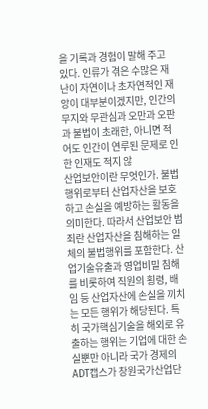을 기록과 경험이 말해 주고 있다. 인류가 겪은 수많은 재난이 자연이나 초자연적인 재앙이 대부분이겠지만, 인간의 무지와 무관심과 오만과 오판과 불법이 초래한, 아니면 적어도 인간이 연루된 문제로 인한 인재도 적지 않
산업보안이란 무엇인가. 불법행위로부터 산업자산을 보호하고 손실을 예방하는 활동을 의미한다. 따라서 산업보안 범죄란 산업자산을 침해하는 일체의 불법행위를 포함한다. 산업기술유출과 영업비밀 침해를 비롯하여 직원의 횡령, 배임 등 산업자산에 손실을 끼치는 모든 행위가 해당된다. 특히 국가핵심기술을 해외로 유출하는 행위는 기업에 대한 손실뿐만 아니라 국가 경제의
ADT캡스가 창원국가산업단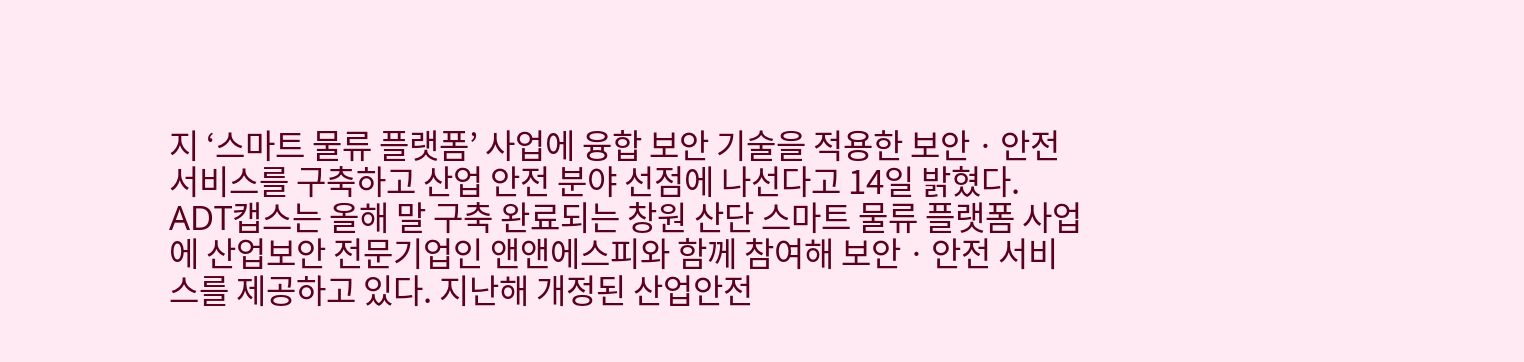지 ‘스마트 물류 플랫폼’ 사업에 융합 보안 기술을 적용한 보안ㆍ안전 서비스를 구축하고 산업 안전 분야 선점에 나선다고 14일 밝혔다.
ADT캡스는 올해 말 구축 완료되는 창원 산단 스마트 물류 플랫폼 사업에 산업보안 전문기업인 앤앤에스피와 함께 참여해 보안ㆍ안전 서비스를 제공하고 있다. 지난해 개정된 산업안전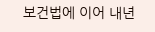보건법에 이어 내년